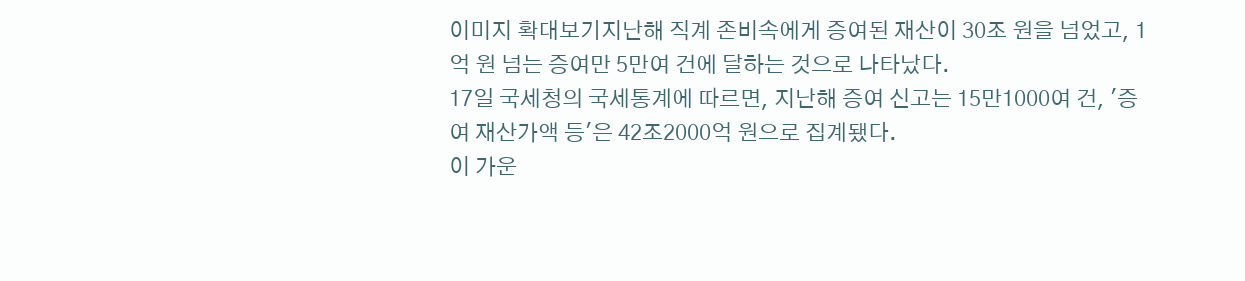이미지 확대보기지난해 직계 존비속에게 증여된 재산이 30조 원을 넘었고, 1억 원 넘는 증여만 5만여 건에 달하는 것으로 나타났다.
17일 국세청의 국세통계에 따르면, 지난해 증여 신고는 15만1000여 건, '증여 재산가액 등'은 42조2000억 원으로 집계됐다.
이 가운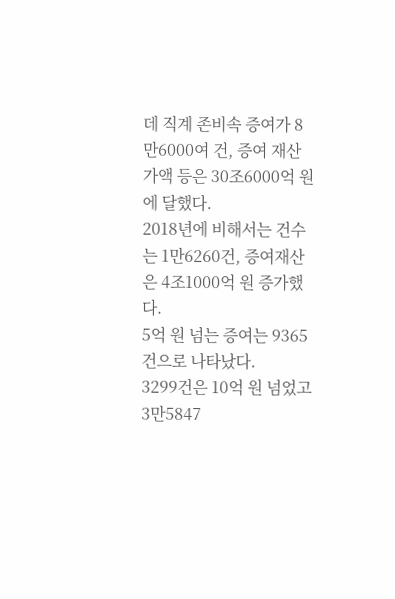데 직계 존비속 증여가 8만6000여 건, 증여 재산가액 등은 30조6000억 원에 달했다.
2018년에 비해서는 건수는 1만6260건, 증여재산은 4조1000억 원 증가했다.
5억 원 넘는 증여는 9365건으로 나타났다.
3299건은 10억 원 넘었고 3만5847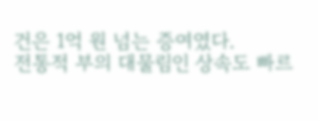건은 1억 원 넘는 증여였다.
전통적 부의 대물림인 상속도 빠르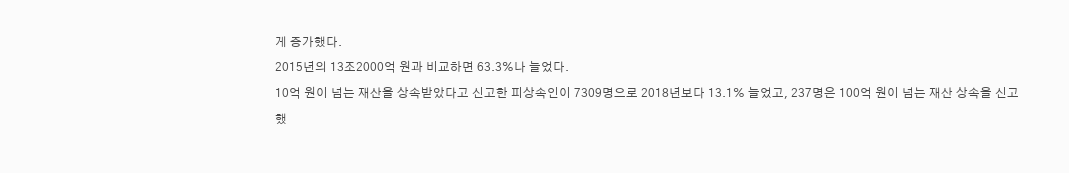게 증가했다.
2015년의 13조2000억 원과 비교하면 63.3%나 늘었다.
10억 원이 넘는 재산을 상속받았다고 신고한 피상속인이 7309명으로 2018년보다 13.1% 늘었고, 237명은 100억 원이 넘는 재산 상속을 신고했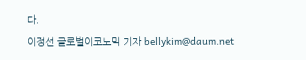다.
이정선 글로벌이코노믹 기자 bellykim@daum.net